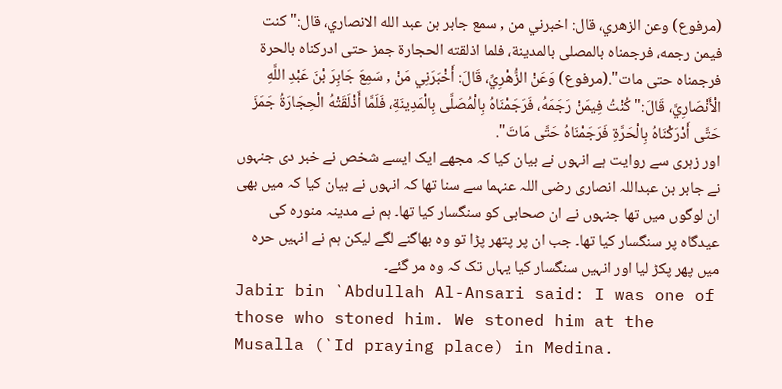(مرفوع) وعن الزهري، قال: اخبرني من , سمع جابر بن عبد الله الانصاري، قال:" كنت فيمن رجمه، فرجمناه بالمصلى بالمدينة، فلما اذلقته الحجارة جمز حتى ادركناه بالحرة فرجمناه حتى مات".(مرفوع) وَعَنْ الزُّهْرِيِّ، قَالَ: أَخْبَرَنِي مَنْ , سَمِعَ جَابِرَ بْنَ عَبْدِ اللَّهِ الْأَنْصَارِيَّ، قَالَ:" كُنْتُ فِيمَنْ رَجَمَهُ، فَرَجَمْنَاهُ بِالْمُصَلَّى بِالْمَدِينَةِ، فَلَمَّا أَذْلَقَتْهُ الْحِجَارَةُ جَمَزَ حَتَّى أَدْرَكْنَاهُ بِالْحَرَّةِ فَرَجَمْنَاهُ حَتَّى مَاتَ".
اور زہری سے روایت ہے انہوں نے بیان کیا کہ مجھے ایک ایسے شخص نے خبر دی جنہوں نے جابر بن عبداللہ انصاری رضی اللہ عنہما سے سنا تھا کہ انہوں نے بیان کیا کہ میں بھی ان لوگوں میں تھا جنہوں نے ان صحابی کو سنگسار کیا تھا۔ ہم نے مدینہ منورہ کی عیدگاہ پر سنگسار کیا تھا۔ جب ان پر پتھر پڑا تو وہ بھاگنے لگے لیکن ہم نے انہیں حرہ میں پھر پکڑ لیا اور انہیں سنگسار کیا یہاں تک کہ وہ مر گئے۔
Jabir bin `Abdullah Al-Ansari said: I was one of those who stoned him. We stoned him at the Musalla (`Id praying place) in Medina.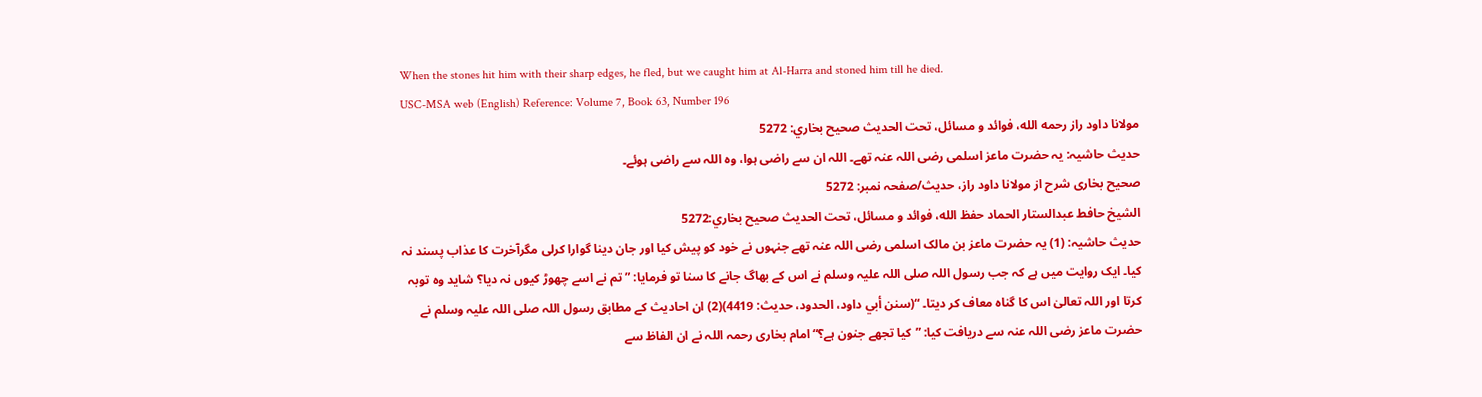When the stones hit him with their sharp edges, he fled, but we caught him at Al-Harra and stoned him till he died.
USC-MSA web (English) Reference: Volume 7, Book 63, Number 196
مولانا داود راز رحمه الله، فوائد و مسائل، تحت الحديث صحيح بخاري: 5272
حدیث حاشیہ: یہ حضرت ماعز اسلمی رضی اللہ عنہ تھے۔ اللہ ان سے راضی ہوا، وہ اللہ سے راضی ہوئے۔
صحیح بخاری شرح از مولانا داود راز، حدیث/صفحہ نمبر: 5272
الشيخ حافط عبدالستار الحماد حفظ الله، فوائد و مسائل، تحت الحديث صحيح بخاري:5272
حدیث حاشیہ: (1) یہ حضرت ماعز بن مالک اسلمی رضی اللہ عنہ تھے جنہوں نے خود کو پیش کیا اور جان دینا گوارا کرلی مگرآخرت کا عذاب پسند نہ کیا۔ ایک روایت میں ہے کہ جب رسول اللہ صلی اللہ علیہ وسلم نے اس کے بھاگ جانے کا سنا تو فرمایا: ”تم نے اسے چھوڑ کیوں نہ دیا؟ شاید وہ توبہ کرتا اور اللہ تعالیٰ اس کا گناہ معاف کر دیتا۔ “(سنن أبي داود، الحدود، حدیث: 4419)(2) ان احادیث کے مطابق رسول اللہ صلی اللہ علیہ وسلم نے حضرت ماعز رضی اللہ عنہ سے دریافت کیا: ”کیا تجھے جنون ہے؟“ امام بخاری رحمہ اللہ نے ان الفاظ سے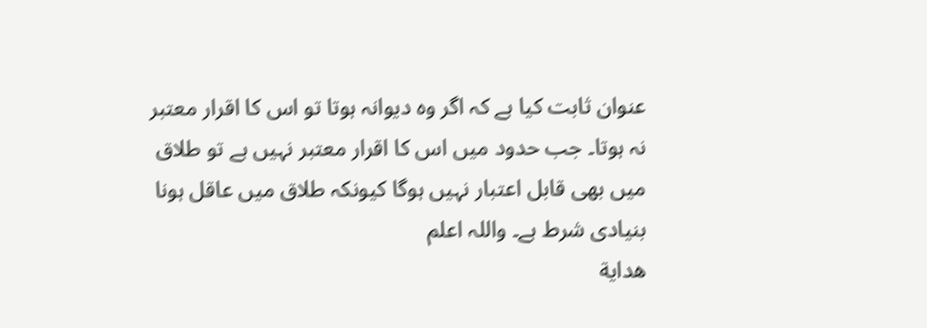عنوان ثابت کیا ہے کہ اگر وہ دیوانہ ہوتا تو اس کا اقرار معتبر نہ ہوتا۔ جب حدود میں اس کا اقرار معتبر نہیں ہے تو طلاق میں بھی قابل اعتبار نہیں ہوگا کیونکہ طلاق میں عاقل ہونا بنیادی شرط ہے۔ واللہ اعلم
هداية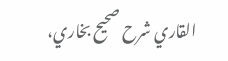القاري شرح صحيح بخاري،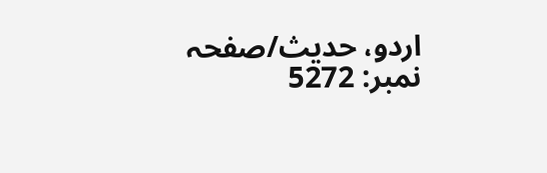اردو، حدیث/صفحہ نمبر: 5272